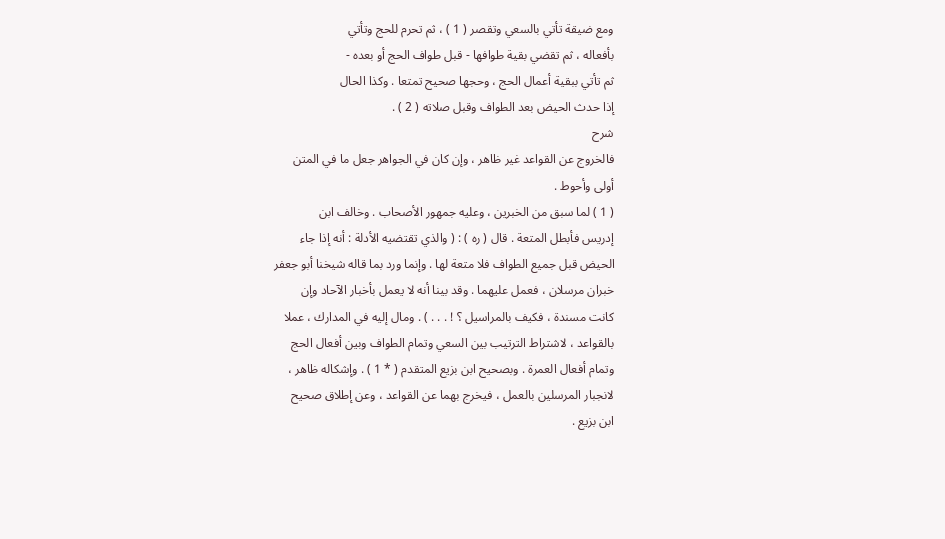ومع ضيقة تأتي بالسعي وتقصر ( 1 ) ، ثم تحرم للحج وتأتي
بأفعاله ، ثم تقضي بقية طوافها - قبل طواف الحج أو بعده -
ثم تأتي ببقية أعمال الحج ، وحجها صحيح تمتعا . وكذا الحال
إذا حدث الحيض بعد الطواف وقبل صلاته ( 2 ) .
شرح
فالخروج عن القواعد غير ظاهر ، وإن كان في الجواهر جعل ما في المتن
أولى وأحوط .
( 1 ) لما سبق من الخبرين ، وعليه جمهور الأصحاب . وخالف ابن
إدريس فأبطل المتعة . قال ( ره ) : ( والذي تقتضيه الأدلة : أنه إذا جاء
الحيض قبل جميع الطواف فلا متعة لها . وإنما ورد بما قاله شيخنا أبو جعفر
خبران مرسلان ، فعمل عليهما . وقد بينا أنه لا يعمل بأخبار الآحاد وإن
كانت مسندة ، فكيف بالمراسيل ؟ ! . . . ) . ومال إليه في المدارك ، عملا
بالقواعد ، لاشتراط الترتيب بين السعي وتمام الطواف وبين أفعال الحج
وتمام أفعال العمرة . وبصحيح ابن بزيع المتقدم ( * 1 ) . وإشكاله ظاهر ،
لانجبار المرسلين بالعمل ، فيخرج بهما عن القواعد ، وعن إطلاق صحيح
ابن بزيع .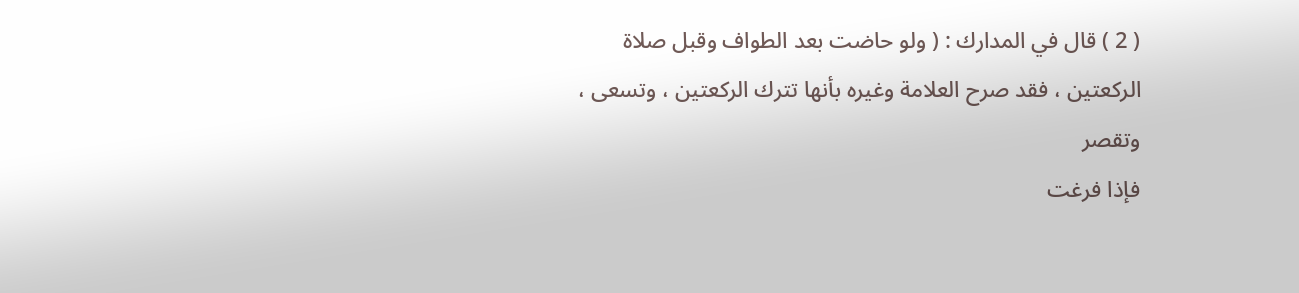( 2 ) قال في المدارك : ( ولو حاضت بعد الطواف وقبل صلاة
الركعتين ، فقد صرح العلامة وغيره بأنها تترك الركعتين ، وتسعى ، وتقصر
فإذا فرغت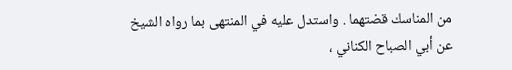من المناسك قضتهما . واستدل عليه في المنتهى بما رواه الشيخ
عن أبي الصباح الكناني ،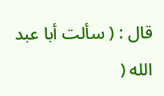قال : ( سألت أبا عبد الله (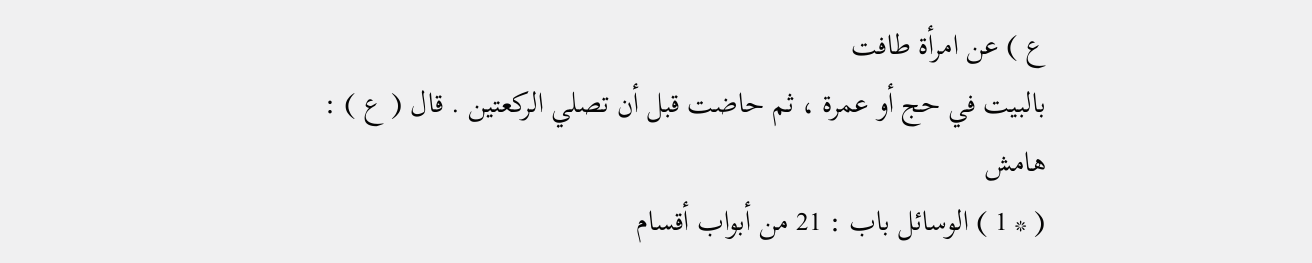ع ) عن امرأة طافت
بالبيت في حج أو عمرة ، ثم حاضت قبل أن تصلي الركعتين . قال ( ع ) :
هامش
( * 1 ) الوسائل باب : 21 من أبواب أقسام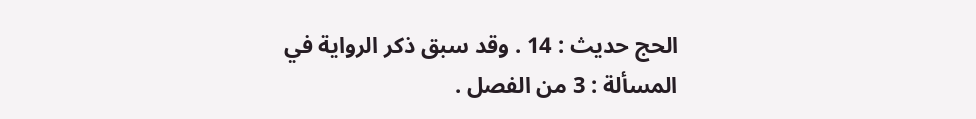الحج حديث : 14 . وقد سبق ذكر الرواية في
المسألة : 3 من الفصل .